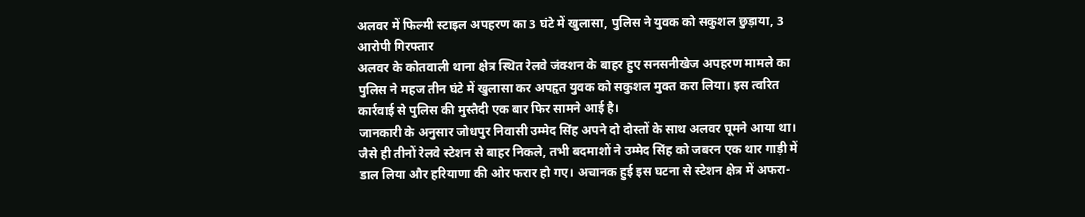अलवर में फिल्मी स्टाइल अपहरण का 3 घंटे में खुलासा, पुलिस ने युवक को सकुशल छुड़ाया, 3 आरोपी गिरफ्तार
अलवर के कोतवाली थाना क्षेत्र स्थित रेलवे जंक्शन के बाहर हुए सनसनीखेज अपहरण मामले का पुलिस ने महज तीन घंटे में खुलासा कर अपहृत युवक को सकुशल मुक्त करा लिया। इस त्वरित कार्रवाई से पुलिस की मुस्तैदी एक बार फिर सामने आई है।
जानकारी के अनुसार जोधपुर निवासी उम्मेद सिंह अपने दो दोस्तों के साथ अलवर घूमने आया था। जैसे ही तीनों रेलवे स्टेशन से बाहर निकले, तभी बदमाशों ने उम्मेद सिंह को जबरन एक थार गाड़ी में डाल लिया और हरियाणा की ओर फरार हो गए। अचानक हुई इस घटना से स्टेशन क्षेत्र में अफरा-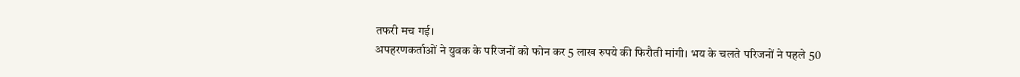तफरी मच गई।
अपहरणकर्ताओं ने युवक के परिजनों को फोन कर 5 लाख रुपये की फिरौती मांगी। भय के चलते परिजनों ने पहले 50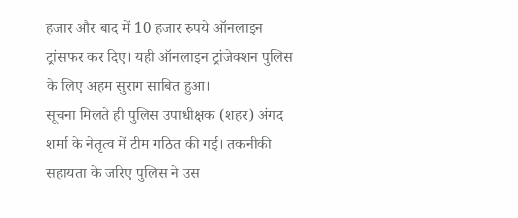हजार और बाद में 10 हजार रुपये ऑनलाइन ट्रांसफर कर दिए। यही ऑनलाइन ट्रांजेक्शन पुलिस के लिए अहम सुराग साबित हुआ।
सूचना मिलते ही पुलिस उपाधीक्षक (शहर) अंगद शर्मा के नेतृत्व में टीम गठित की गई। तकनीकी सहायता के जरिए पुलिस ने उस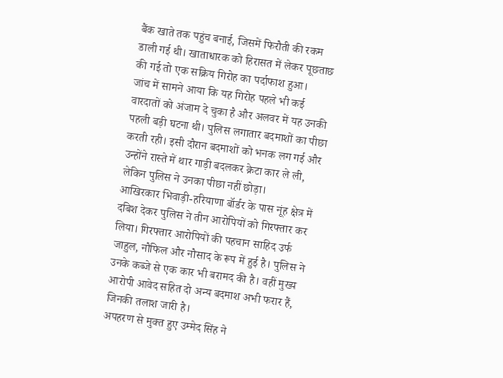बैंक खाते तक पहुंच बनाई, जिसमें फिरौती की रकम डाली गई थी। खाताधारक को हिरासत में लेकर पूछताछ की गई तो एक सक्रिय गिरोह का पर्दाफाश हुआ।
जांच में सामने आया कि यह गिरोह पहले भी कई वारदातों को अंजाम दे चुका है और अलवर में यह उनकी पहली बड़ी घटना थी। पुलिस लगातार बदमाशों का पीछा करती रही। इसी दौरान बदमाशों को भनक लग गई और उन्होंने रास्ते में थार गाड़ी बदलकर क्रेटा कार ले ली, लेकिन पुलिस ने उनका पीछा नहीं छोड़ा।
आखिरकार भिवाड़ी-हरियाणा बॉर्डर के पास नूंह क्षेत्र में दबिश देकर पुलिस ने तीन आरोपियों को गिरफ्तार कर लिया। गिरफ्तार आरोपियों की पहचान साहिद उर्फ जाहुल, नौफिल और नौसाद के रूप में हुई है। पुलिस ने उनके कब्जे से एक कार भी बरामद की है। वहीं मुख्य आरोपी आवेद सहित दो अन्य बदमाश अभी फरार हैं, जिनकी तलाश जारी है।
अपहरण से मुक्त हुए उम्मेद सिंह ने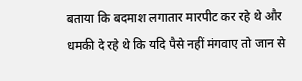बताया कि बदमाश लगातार मारपीट कर रहे थे और धमकी दे रहे थे कि यदि पैसे नहीं मंगवाए तो जान से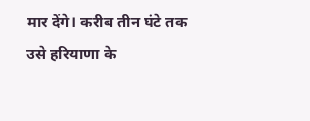मार देंगे। करीब तीन घंटे तक उसे हरियाणा के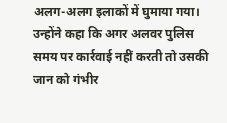अलग-अलग इलाकों में घुमाया गया। उन्होंने कहा कि अगर अलवर पुलिस समय पर कार्रवाई नहीं करती तो उसकी जान को गंभीर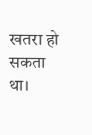खतरा हो सकता था।